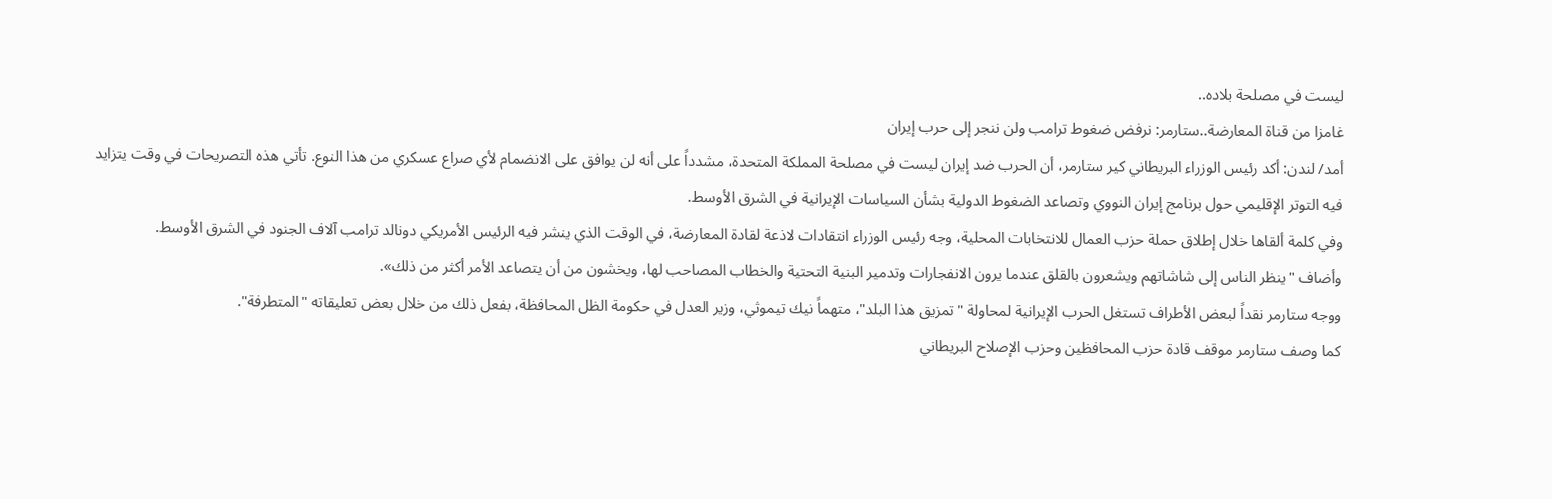ليست في مصلحة بلاده..
غامزا من قناة المعارضة..ستارمر: نرفض ضغوط ترامب ولن ننجر إلى حرب إيران
أمد/ لندن: أكد رئيس الوزراء البريطاني كير ستارمر، أن الحرب ضد إيران ليست في مصلحة المملكة المتحدة، مشدداً على أنه لن يوافق على الانضمام لأي صراع عسكري من هذا النوع. تأتي هذه التصريحات في وقت يتزايد فيه التوتر الإقليمي حول برنامج إيران النووي وتصاعد الضغوط الدولية بشأن السياسات الإيرانية في الشرق الأوسط.
وفي كلمة ألقاها خلال إطلاق حملة حزب العمال للانتخابات المحلية، وجه رئيس الوزراء انتقادات لاذعة لقادة المعارضة، في الوقت الذي ينشر فيه الرئيس الأمريكي دونالد ترامب آلاف الجنود في الشرق الأوسط.
وأضاف "ينظر الناس إلى شاشاتهم ويشعرون بالقلق عندما يرون الانفجارات وتدمير البنية التحتية والخطاب المصاحب لها، ويخشون من أن يتصاعد الأمر أكثر من ذلك».
ووجه ستارمر نقداً لبعض الأطراف تستغل الحرب الإيرانية لمحاولة "تمزيق هذا البلد"، متهماً نيك تيموثي، وزير العدل في حكومة الظل المحافظة، بفعل ذلك من خلال بعض تعليقاته "المتطرفة".
كما وصف ستارمر موقف قادة حزب المحافظين وحزب الإصلاح البريطاني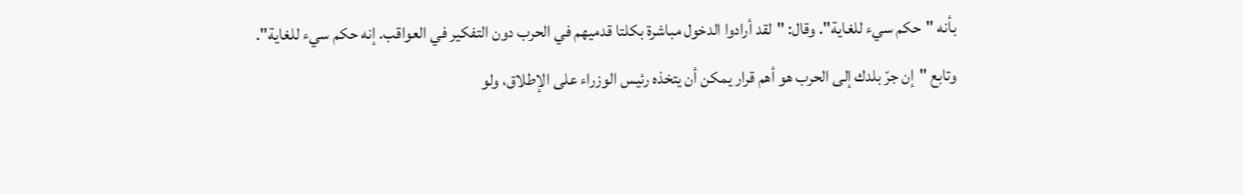بأنه "حكم سيء للغاية". وقال: "لقد أرادوا الدخول مباشرة بكلتا قدميهم في الحرب دون التفكير في العواقب. إنه حكم سيء للغاية".
وتابع "إن جرّ بلدك إلى الحرب هو أهم قرار يمكن أن يتخذه رئيس الوزراء على الإطلاق، ولو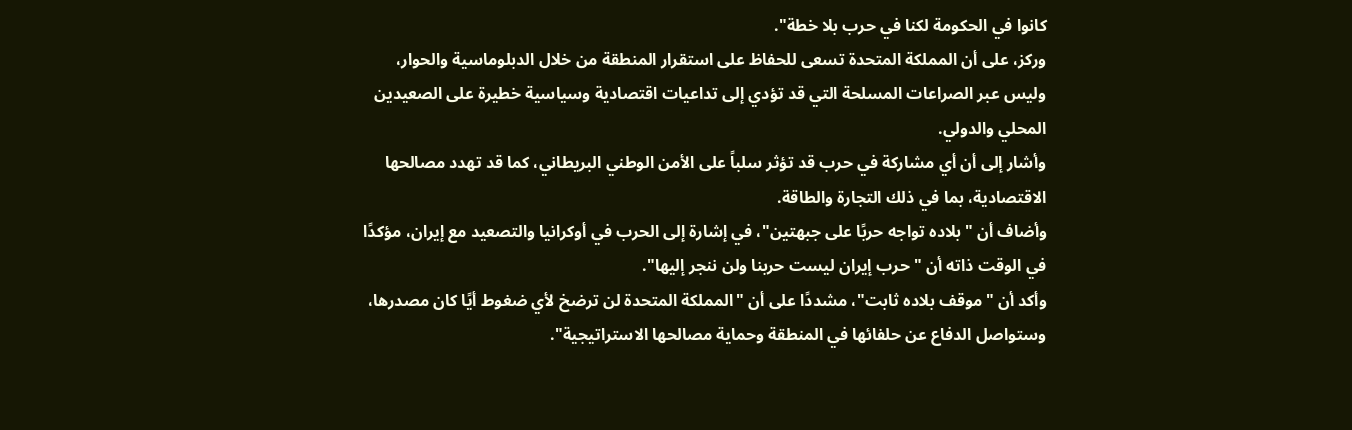كانوا في الحكومة لكنا في حرب بلا خطة".
وركز، على أن المملكة المتحدة تسعى للحفاظ على استقرار المنطقة من خلال الدبلوماسية والحوار، وليس عبر الصراعات المسلحة التي قد تؤدي إلى تداعيات اقتصادية وسياسية خطيرة على الصعيدين المحلي والدولي.
وأشار إلى أن أي مشاركة في حرب قد تؤثر سلباً على الأمن الوطني البريطاني، كما قد تهدد مصالحها الاقتصادية، بما في ذلك التجارة والطاقة.
وأضاف أن "بلاده تواجه حربًا على جبهتين"، في إشارة إلى الحرب في أوكرانيا والتصعيد مع إيران، مؤكدًا في الوقت ذاته أن "حرب إيران ليست حربنا ولن ننجر إليها".
وأكد أن "موقف بلاده ثابت"، مشددًا على أن "المملكة المتحدة لن ترضخ لأي ضغوط أيًا كان مصدرها، وستواصل الدفاع عن حلفائها في المنطقة وحماية مصالحها الاستراتيجية".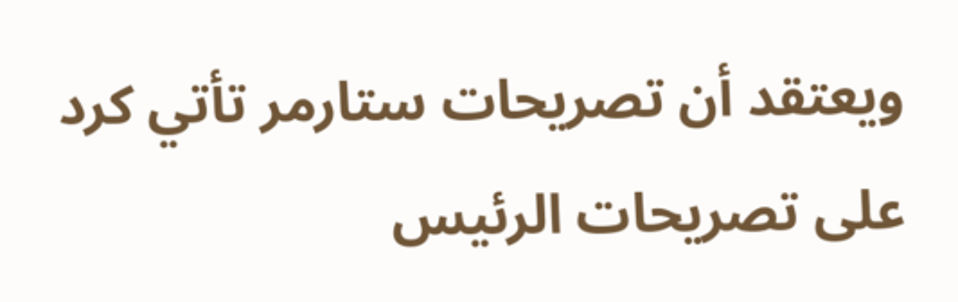ويعتقد أن تصريحات ستارمر تأتي كرد على تصريحات الرئيس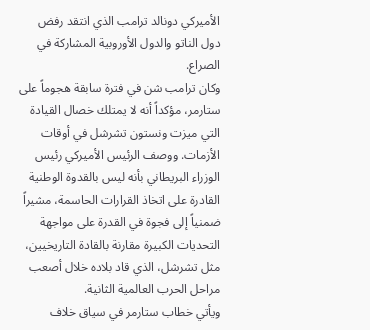الأميركي دونالد ترامب الذي انتقد رفض دول الناتو والدول الأوروبية المشاركة في الصراع.
وكان ترامب شن في فترة سابقة هجوماً على ستارمر، مؤكداً أنه لا يمتلك خصال القيادة التي ميزت ونستون تشرشل في أوقات الأزمات. ووصف الرئيس الأميركي رئيس الوزراء البريطاني بأنه ليس بالقدوة الوطنية القادرة على اتخاذ القرارات الحاسمة، مشيراً ضمنياً إلى فجوة في القدرة على مواجهة التحديات الكبيرة مقارنة بالقادة التاريخيين، مثل تشرشل، الذي قاد بلاده خلال أصعب مراحل الحرب العالمية الثانية.
ويأتي خطاب ستارمر في سياق خلاف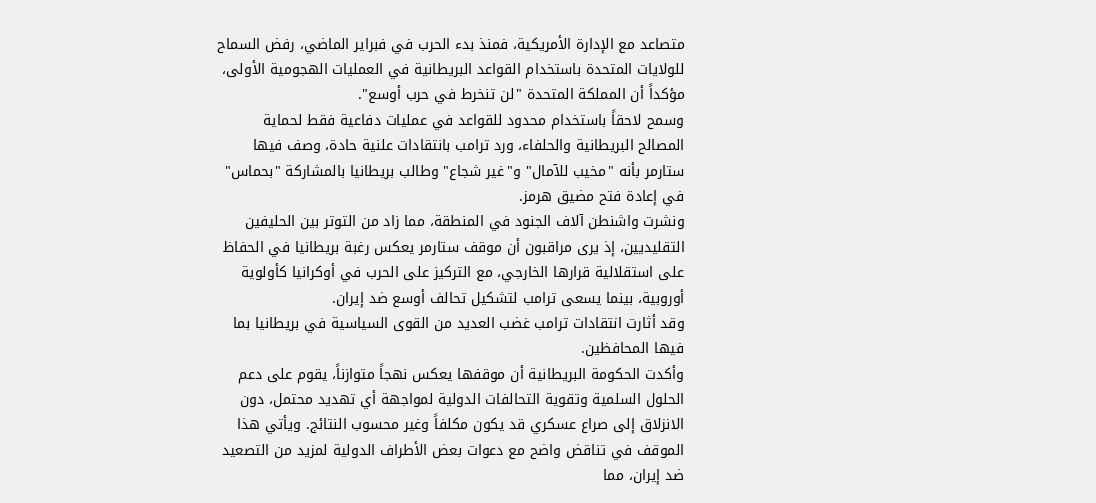متصاعد مع الإدارة الأمريكية، فمنذ بدء الحرب في فبراير الماضي، رفض السماح للولايات المتحدة باستخدام القواعد البريطانية في العمليات الهجومية الأولى، مؤكداً أن المملكة المتحدة "لن تنخرط في حرب أوسع".
وسمح لاحقاً باستخدام محدود للقواعد في عمليات دفاعية فقط لحماية المصالح البريطانية والحلفاء، ورد ترامب بانتقادات علنية حادة، وصف فيها ستارمر بأنه "مخيب للآمال" و"غير شجاع" وطالب بريطانيا بالمشاركة "بحماس" في إعادة فتح مضيق هرمز.
ونشرت واشنطن آلاف الجنود في المنطقة، مما زاد من التوتر بين الحليفين التقليديين، إذ يرى مراقبون أن موقف ستارمر يعكس رغبة بريطانيا في الحفاظ على استقلالية قرارها الخارجي، مع التركيز على الحرب في أوكرانيا كأولوية أوروبية، بينما يسعى ترامب لتشكيل تحالف أوسع ضد إيران.
وقد أثارت انتقادات ترامب غضب العديد من القوى السياسية في بريطانيا بما فيها المحافظين.
وأكدت الحكومة البريطانية أن موقفها يعكس نهجاً متوازناً، يقوم على دعم الحلول السلمية وتقوية التحالفات الدولية لمواجهة أي تهديد محتمل، دون الانزلاق إلى صراع عسكري قد يكون مكلفاً وغير محسوب النتائج. ويأتي هذا الموقف في تناقض واضح مع دعوات بعض الأطراف الدولية لمزيد من التصعيد ضد إيران، مما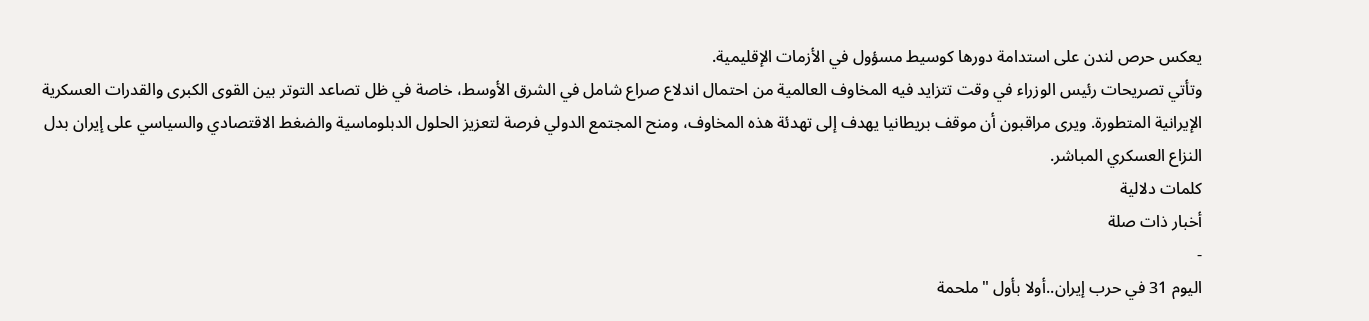يعكس حرص لندن على استدامة دورها كوسيط مسؤول في الأزمات الإقليمية.
وتأتي تصريحات رئيس الوزراء في وقت تتزايد فيه المخاوف العالمية من احتمال اندلاع صراع شامل في الشرق الأوسط، خاصة في ظل تصاعد التوتر بين القوى الكبرى والقدرات العسكرية الإيرانية المتطورة. ويرى مراقبون أن موقف بريطانيا يهدف إلى تهدئة هذه المخاوف، ومنح المجتمع الدولي فرصة لتعزيز الحلول الدبلوماسية والضغط الاقتصادي والسياسي على إيران بدل النزاع العسكري المباشر.
كلمات دلالية
أخبار ذات صلة
-
اليوم 31 في حرب إيران..أولا بأول "ملحمة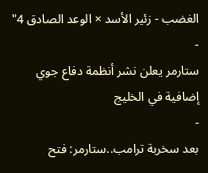الغضب - زئير الأسد × الوعد الصادق 4"
-
ستارمر يعلن نشر أنظمة دفاع جوي إضافية في الخليج
-
بعد سخربة ترامب..ستارمر: فتح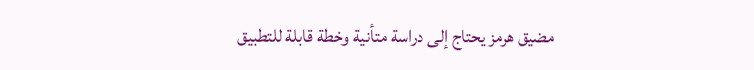مضيق هرمز يحتاج إلى دراسة متأنية وخطة قابلة للتطبيق